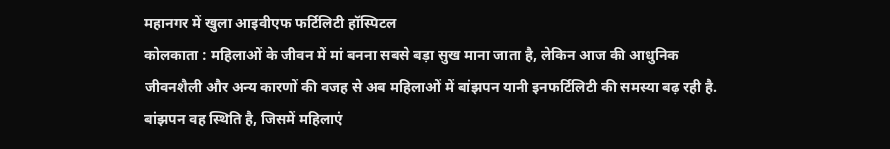महानगर में खुला आइवीएफ फर्टिलिटी हॉस्पिटल
कोलकाता : महिलाओं के जीवन में मां बनना सबसे बड़ा सुख माना जाता है, लेकिन आज की आधुनिक जीवनशैली और अन्य कारणों की वजह से अब महिलाओं में बांझपन यानी इनफर्टिलिटी की समस्या बढ़ रही है. बांझपन वह स्थिति है, जिसमें महिलाएं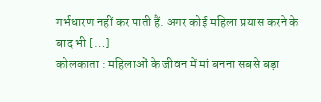गर्भधारण नहीं कर पाती हैं. अगर कोई महिला प्रयास करने के बाद भी […]
कोलकाता : महिलाओं के जीवन में मां बनना सबसे बड़ा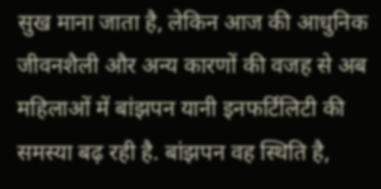सुख माना जाता है, लेकिन आज की आधुनिक जीवनशैली और अन्य कारणों की वजह से अब महिलाओं में बांझपन यानी इनफर्टिलिटी की समस्या बढ़ रही है. बांझपन वह स्थिति है,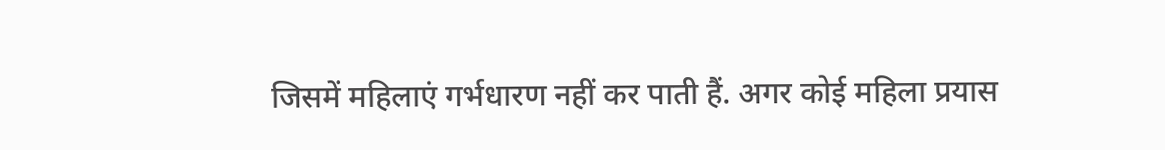जिसमें महिलाएं गर्भधारण नहीं कर पाती हैं. अगर कोई महिला प्रयास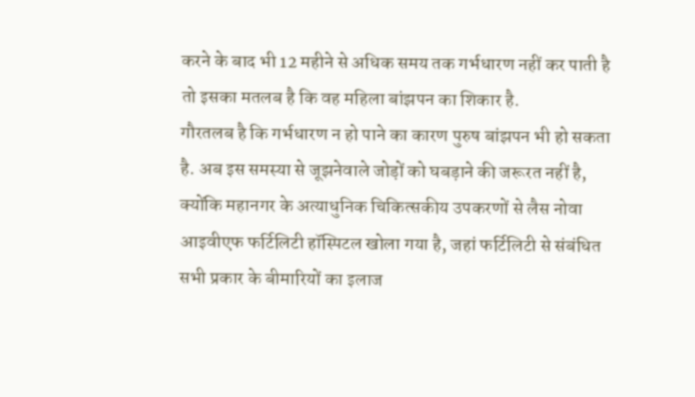करने के बाद भी 12 महीने से अधिक समय तक गर्भधारण नहीं कर पाती है तो इसका मतलब है कि वह महिला बांझपन का शिकार है.
गौरतलब है कि गर्भधारण न हो पाने का कारण पुरुष बांझपन भी हो सकता है. अब इस समस्या से जूझनेवाले जोड़ों को घबड़ाने की जरूरत नहीं है, क्योंकि महानगर के अत्याधुनिक चिकित्सकीय उपकरणों से लैस नोवा आइवीएफ फर्टिलिटी हॉस्पिटल खोला गया है, जहां फर्टिलिटी से संबंधित सभी प्रकार के बीमारियों का इलाज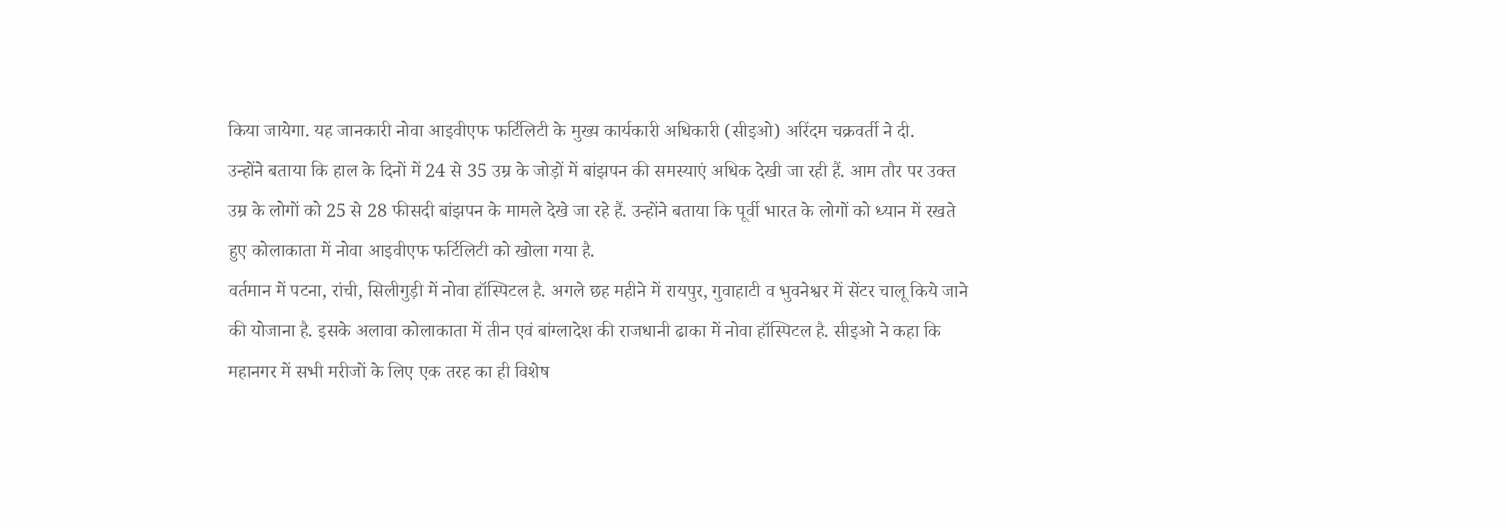किया जायेगा. यह जानकारी नोवा आइवीएफ फर्टिलिटी के मुख्य कार्यकारी अधिकारी (सीइओ) अरिंदम चक्रवर्ती ने दी.
उन्होंने बताया कि हाल के दिनों में 24 से 35 उम्र के जोड़ों में बांझपन की समस्याएं अधिक देखी जा रही हैं. आम तौर पर उक्त उम्र के लोगों को 25 से 28 फीसदी बांझपन के मामले देखे जा रहे हैं. उन्होंने बताया कि पूर्वी भारत के लोगों को ध्यान में रखते हुए कोलाकाता में नोवा आइवीएफ फर्टिलिटी को खोला गया है.
वर्तमान में पटना, रांची, सिलीगुड़ी में नोवा हॉस्पिटल है. अगले छह महीने में रायपुर, गुवाहाटी व भुवनेश्वर में सेंटर चालू किये जाने की योजाना है. इसके अलावा कोलाकाता में तीन एवं बांग्लादेश की राजधानी ढाका में नोवा हॉस्पिटल है. सीइओ ने कहा कि महानगर में सभी मरीजों के लिए एक तरह का ही विशेष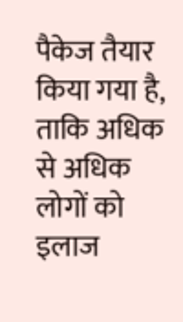पैकेज तैयार किया गया है, ताकि अधिक से अधिक लोगों को इलाज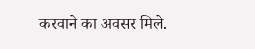करवाने का अवसर मिले.